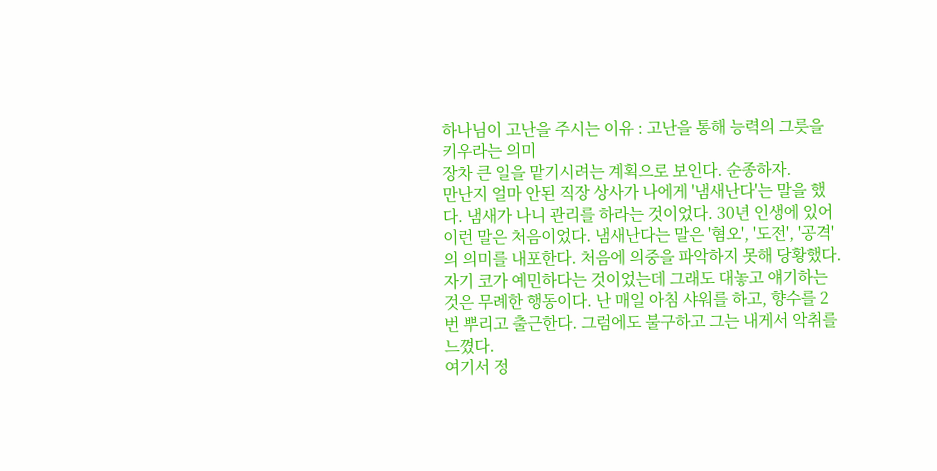하나님이 고난을 주시는 이유 : 고난을 통해 능력의 그릇을 키우라는 의미
장차 큰 일을 맡기시려는 계획으로 보인다. 순종하자.
만난지 얼마 안된 직장 상사가 나에게 '냄새난다'는 말을 했다. 냄새가 나니 관리를 하라는 것이었다. 30년 인생에 있어 이런 말은 처음이었다. 냄새난다는 말은 '혐오', '도전', '공격'의 의미를 내포한다. 처음에 의중을 파악하지 못해 당황했다. 자기 코가 예민하다는 것이었는데 그래도 대놓고 얘기하는 것은 무례한 행동이다. 난 매일 아침 샤워를 하고, 향수를 2번 뿌리고 출근한다. 그럼에도 불구하고 그는 내게서 악취를 느꼈다.
여기서 정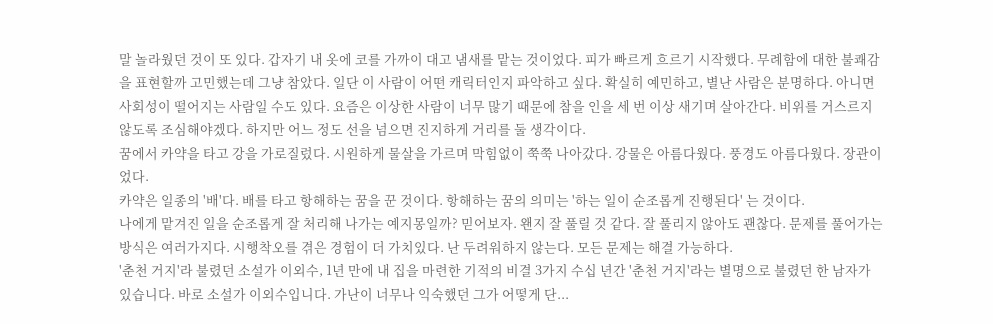말 놀라웠던 것이 또 있다. 갑자기 내 옷에 코를 가까이 대고 냄새를 맡는 것이었다. 피가 빠르게 흐르기 시작했다. 무례함에 대한 불쾌감을 표현할까 고민했는데 그냥 참았다. 일단 이 사람이 어떤 캐릭터인지 파악하고 싶다. 확실히 예민하고, 별난 사람은 분명하다. 아니면 사회성이 떨어지는 사람일 수도 있다. 요즘은 이상한 사람이 너무 많기 때문에 참을 인을 세 번 이상 새기며 살아간다. 비위를 거스르지 않도록 조심해야겠다. 하지만 어느 정도 선을 넘으면 진지하게 거리를 둘 생각이다.
꿈에서 카약을 타고 강을 가로질렀다. 시원하게 물살을 가르며 막힘없이 쭉쭉 나아갔다. 강물은 아름다웠다. 풍경도 아름다웠다. 장관이었다.
카약은 일종의 '배'다. 배를 타고 항해하는 꿈을 꾼 것이다. 항해하는 꿈의 의미는 '하는 일이 순조롭게 진행된다' 는 것이다.
나에게 맡겨진 일을 순조롭게 잘 처리해 나가는 예지몽일까? 믿어보자. 왠지 잘 풀릴 것 같다. 잘 풀리지 않아도 괜찮다. 문제를 풀어가는 방식은 여러가지다. 시행착오를 겪은 경험이 더 가치있다. 난 두려워하지 않는다. 모든 문제는 해결 가능하다.
'춘천 거지'라 불렸던 소설가 이외수, 1년 만에 내 집을 마련한 기적의 비결 3가지 수십 년간 '춘천 거지'라는 별명으로 불렸던 한 남자가 있습니다. 바로 소설가 이외수입니다. 가난이 너무나 익숙했던 그가 어떻게 단...